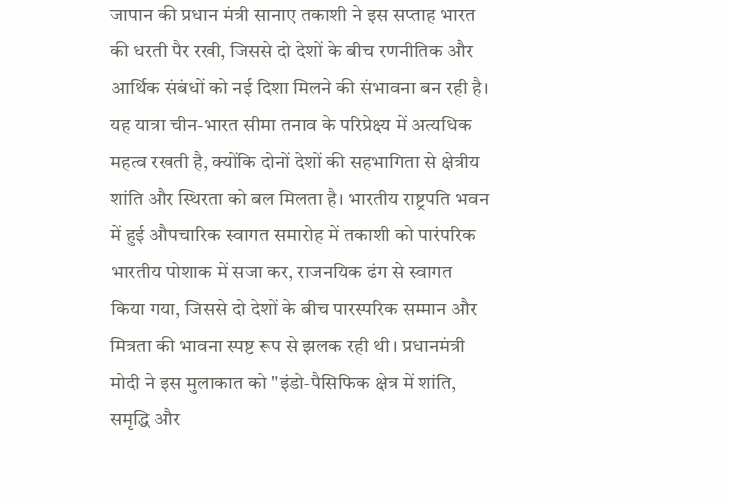जापान की प्रधान मंत्री सानाए तकाशी ने इस सप्ताह भारत की धरती पैर रखी, जिससे दो देशों के बीच रणनीतिक और आर्थिक संबंधों को नई दिशा मिलने की संभावना बन रही है। यह यात्रा चीन-भारत सीमा तनाव के परिप्रेक्ष्य में अत्यधिक महत्व रखती है, क्योंकि दोनों देशों की सहभागिता से क्षेत्रीय शांति और स्थिरता को बल मिलता है। भारतीय राष्ट्रपति भवन में हुई औपचारिक स्वागत समारोह में तकाशी को पारंपरिक भारतीय पोशाक में सजा कर, राजनयिक ढंग से स्वागत किया गया, जिससे दो देशों के बीच पारस्परिक सम्मान और मित्रता की भावना स्पष्ट रूप से झलक रही थी। प्रधानमंत्री मोदी ने इस मुलाकात को "इंडो‑पैसिफिक क्षेत्र में शांति, समृद्धि और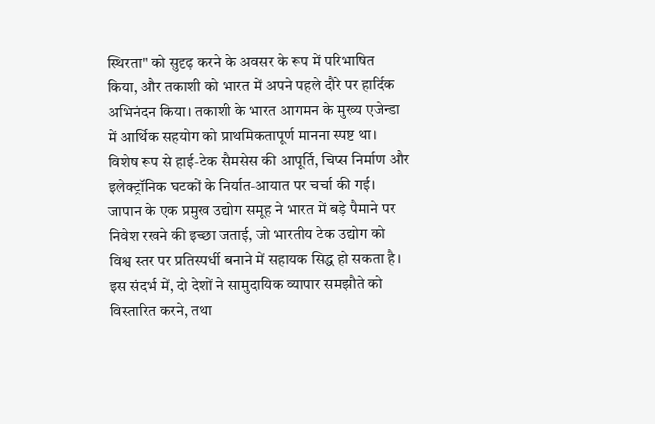स्थिरता" को सुदृढ़ करने के अवसर के रूप में परिभाषित किया, और तकाशी को भारत में अपने पहले दौरे पर हार्दिक अभिनंदन किया। तकाशी के भारत आगमन के मुख्य एजेन्डा में आर्थिक सहयोग को प्राथमिकतापूर्ण मानना स्पष्ट था। विशेष रूप से हाई‑टेक सैमसेस की आपूर्ति, चिप्स निर्माण और इलेक्ट्रॉनिक घटकों के निर्यात‑आयात पर चर्चा की गई। जापान के एक प्रमुख उद्योग समूह ने भारत में बड़े पैमाने पर निवेश रखने की इच्छा जताई, जो भारतीय टेक उद्योग को विश्व स्तर पर प्रतिस्पर्धी बनाने में सहायक सिद्ध हो सकता है। इस संदर्भ में, दो देशों ने सामुदायिक व्यापार समझौते को विस्तारित करने, तथा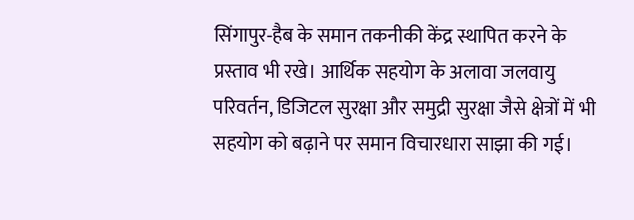सिंगापुर‑हैब के समान तकनीकी केंद्र स्थापित करने के प्रस्ताव भी रखे। आर्थिक सहयोग के अलावा जलवायु परिवर्तन, डिजिटल सुरक्षा और समुद्री सुरक्षा जैसे क्षेत्रों में भी सहयोग को बढ़ाने पर समान विचारधारा साझा की गई।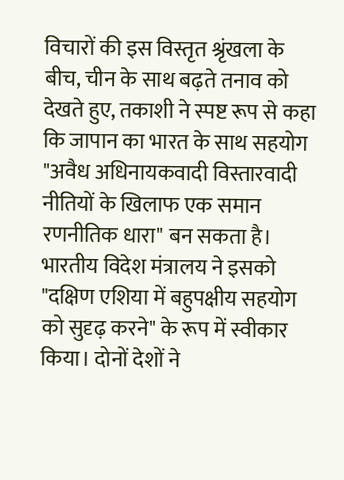विचारों की इस विस्तृत श्रृंखला के बीच, चीन के साथ बढ़ते तनाव को देखते हुए, तकाशी ने स्पष्ट रूप से कहा कि जापान का भारत के साथ सहयोग "अवैध अधिनायकवादी विस्तारवादी नीतियों के खिलाफ एक समान रणनीतिक धारा" बन सकता है। भारतीय विदेश मंत्रालय ने इसको "दक्षिण एशिया में बहुपक्षीय सहयोग को सुदृढ़ करने" के रूप में स्वीकार किया। दोनों देशों ने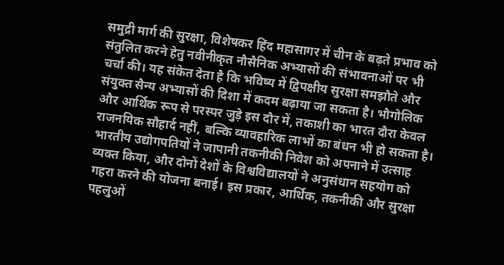समुद्री मार्ग की सुरक्षा, विशेषकर हिंद महासागर में चीन के बढ़ते प्रभाव को संतुलित करने हेतु नवीनीकृत नौसैनिक अभ्यासों की संभावनाओं पर भी चर्चा की। यह संकेत देता है कि भविष्य में द्विपक्षीय सुरक्षा समझौते और संयुक्त सैन्य अभ्यासों की दिशा में कदम बढ़ाया जा सकता है। भौगोलिक और आर्थिक रूप से परस्पर जुड़े इस दौर में, तकाशी का भारत दौरा केवल राजनयिक सौहार्द नहीं, बल्कि व्यावहारिक लाभों का बंधन भी हो सकता है। भारतीय उद्योगपतियों ने जापानी तकनीकी निवेश को अपनाने में उत्साह व्यक्त किया, और दोनों देशों के विश्वविद्यालयों ने अनुसंधान सहयोग को गहरा करने की योजना बनाई। इस प्रकार, आर्थिक, तकनीकी और सुरक्षा पहलुओं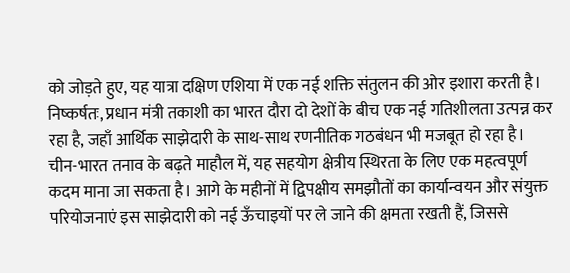को जोड़ते हुए, यह यात्रा दक्षिण एशिया में एक नई शक्ति संतुलन की ओर इशारा करती है। निष्कर्षतः, प्रधान मंत्री तकाशी का भारत दौरा दो देशों के बीच एक नई गतिशीलता उत्पन्न कर रहा है, जहाँ आर्थिक साझेदारी के साथ-साथ रणनीतिक गठबंधन भी मजबूत हो रहा है। चीन-भारत तनाव के बढ़ते माहौल में, यह सहयोग क्षेत्रीय स्थिरता के लिए एक महत्वपूर्ण कदम माना जा सकता है। आगे के महीनों में द्विपक्षीय समझौतों का कार्यान्वयन और संयुक्त परियोजनाएं इस साझेदारी को नई ऊँचाइयों पर ले जाने की क्षमता रखती हैं, जिससे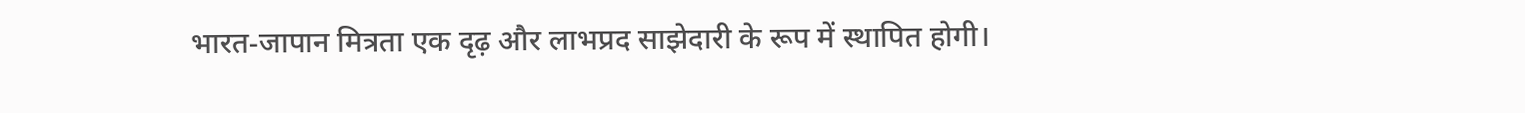भारत‑जापान मित्रता एक दृढ़ और लाभप्रद साझेदारी के रूप में स्थापित होगी।